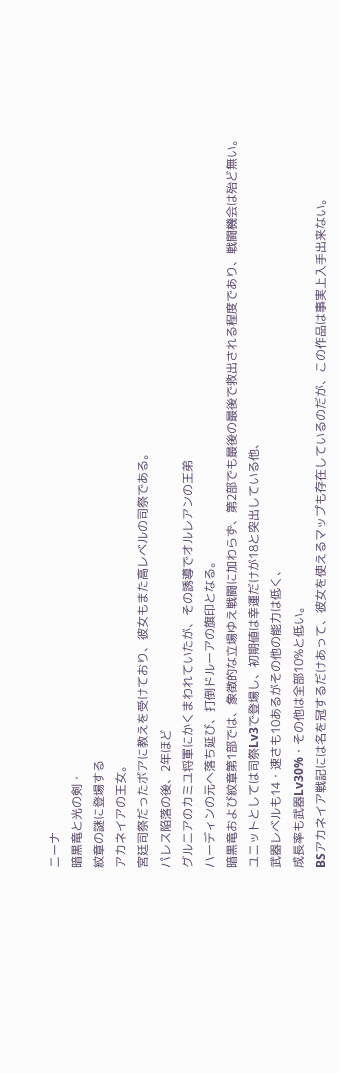ニーナ
暗黒竜と光の剣・
紋章の謎に登場する
アカネイアの王女。
宮廷司祭だったボアに教えを受けており、彼女もまた高レベルの司祭である。
パレス陥落の後、2年ほど
グルニアのカミユ将軍にかくまわれていたが、その誘導でオルレアンの王弟
ハーディンの元へ落ち延び、打倒ドルーアの旗印となる。
暗黒竜および紋章第1部では、象徴的な立場ゆえ戦闘に加わらず、第2部でも最後の最後で救出される程度であり、戦闘機会は殆ど無い。
ユニットとしては司祭Lv3で登場し、初期値は幸運だけが18と突出している他、
武器レベルも14・速さも10あるがその他の能力は低く、
成長率も武器Lv30%・その他は全部10%と低い。
BSアカネイア戦記には名を冠するだけあって、彼女を使えるマップも存在しているのだが、この作品は事実上入手出来ない。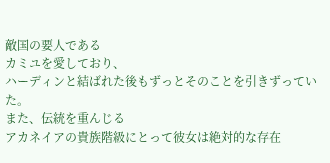敵国の要人である
カミユを愛しており、
ハーディンと結ばれた後もずっとそのことを引きずっていた。
また、伝統を重んじる
アカネイアの貴族階級にとって彼女は絶対的な存在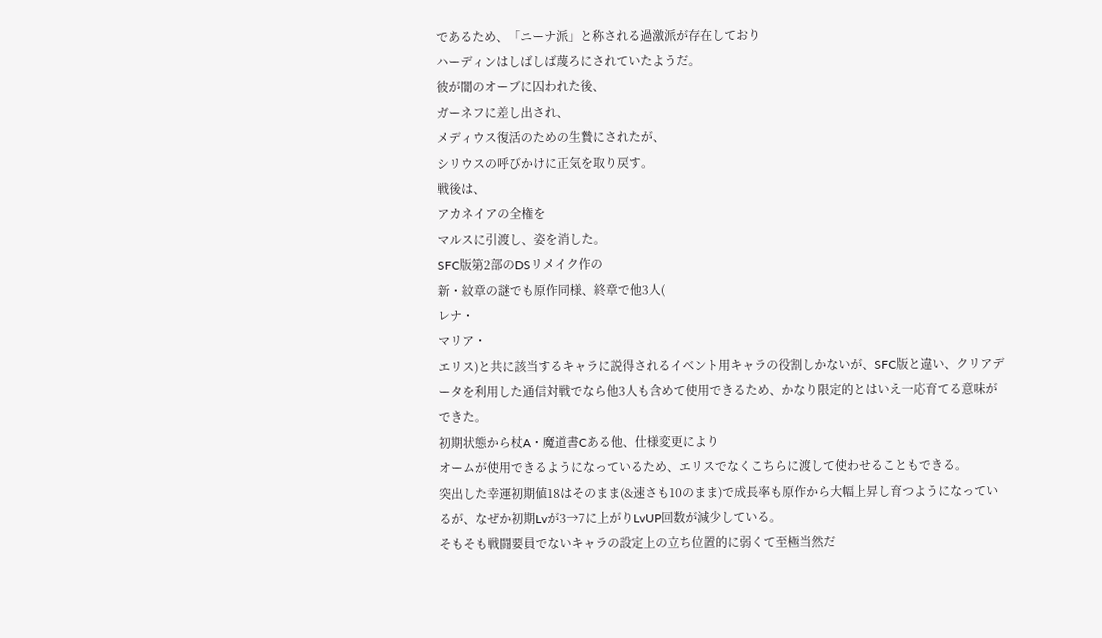であるため、「ニーナ派」と称される過激派が存在しており
ハーディンはしばしば蔑ろにされていたようだ。
彼が闇のオーブに囚われた後、
ガーネフに差し出され、
メディウス復活のための生贄にされたが、
シリウスの呼びかけに正気を取り戻す。
戦後は、
アカネイアの全権を
マルスに引渡し、姿を消した。
SFC版第2部のDSリメイク作の
新・紋章の謎でも原作同様、終章で他3人(
レナ・
マリア・
エリス)と共に該当するキャラに説得されるイベント用キャラの役割しかないが、SFC版と違い、クリアデータを利用した通信対戦でなら他3人も含めて使用できるため、かなり限定的とはいえ一応育てる意味ができた。
初期状態から杖A・魔道書Cある他、仕様変更により
オームが使用できるようになっているため、エリスでなくこちらに渡して使わせることもできる。
突出した幸運初期値18はそのまま(&速さも10のまま)で成長率も原作から大幅上昇し育つようになっているが、なぜか初期Lvが3→7に上がりLvUP回数が減少している。
そもそも戦闘要員でないキャラの設定上の立ち位置的に弱くて至極当然だ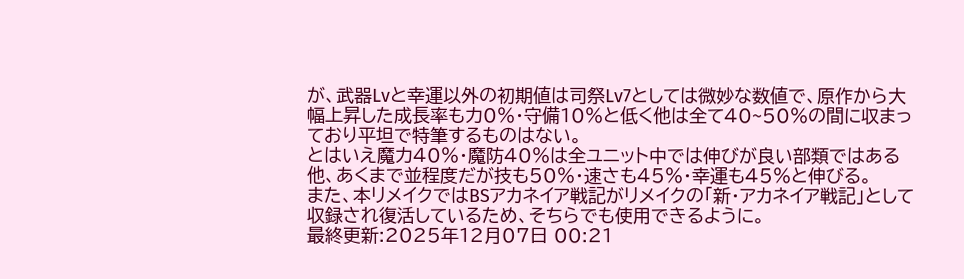が、武器Lvと幸運以外の初期値は司祭Lv7としては微妙な数値で、原作から大幅上昇した成長率も力0%・守備10%と低く他は全て40~50%の間に収まっており平坦で特筆するものはない。
とはいえ魔力40%・魔防40%は全ユニット中では伸びが良い部類ではある他、あくまで並程度だが技も50%・速さも45%・幸運も45%と伸びる。
また、本リメイクではBSアカネイア戦記がリメイクの「新・アカネイア戦記」として収録され復活しているため、そちらでも使用できるように。
最終更新:2025年12月07日 00:21